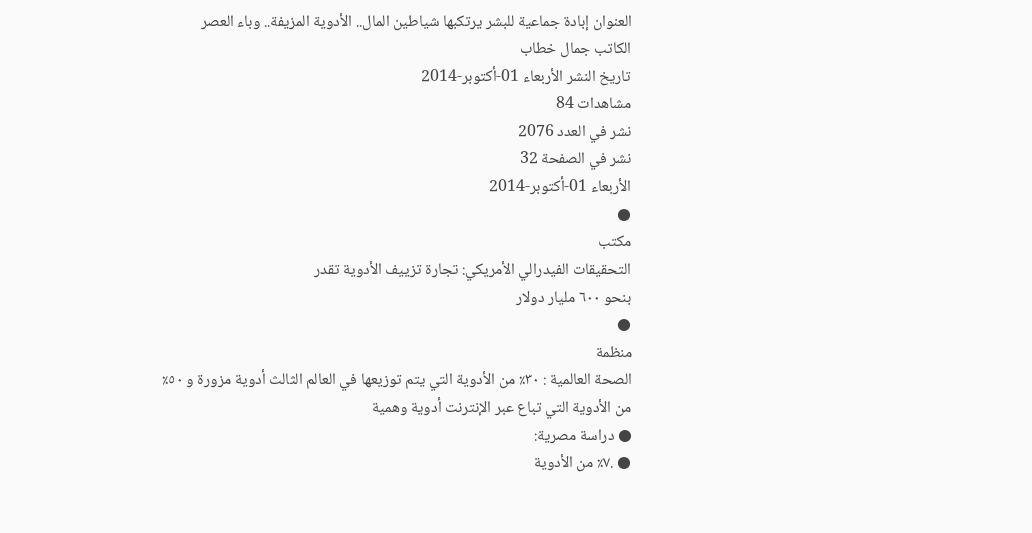العنوان إبادة جماعية للبشر يرتكبها شياطين المال.. الأدوية المزيفة.. وباء العصر
الكاتب جمال خطاب
تاريخ النشر الأربعاء 01-أكتوبر-2014
مشاهدات 84
نشر في العدد 2076
نشر في الصفحة 32
الأربعاء 01-أكتوبر-2014
●
مكتب
التحقيقات الفيدرالي الأمريكي: تجارة تزييف الأدوية تقدر
بنحو ٦٠٠ مليار دولار
●
منظمة
الصحة العالمية : ٣٠٪ من الأدوية التي يتم توزيعها في العالم الثالث أدوية مزورة و ٥٠٪
من الأدوية التي تباع عبر الإنترنت أدوية وهمية
● دراسة مصرية:
● .٧٪ من الأدوية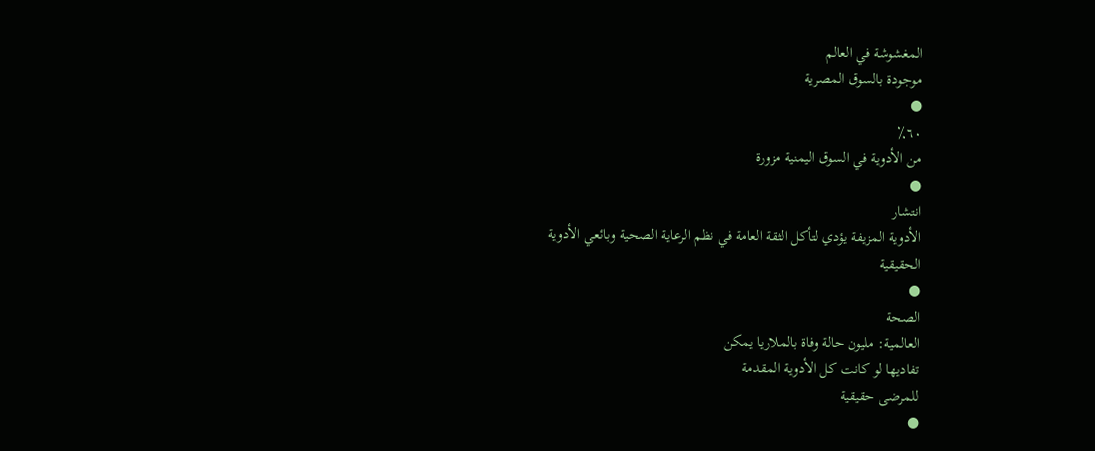المغشوشة في العالم
موجودة بالسوق المصرية
●
٦٠٪
من الأدوية في السوق اليمنية مزورة
●
انتشار
الأدوية المزيفة يؤدي لتأكل الثقة العامة في نظم الرعاية الصحية وبائعي الأدوية
الحقيقية
●
الصحة
العالمية: مليون حالة وفاة بالملاريا يمكن
تفاديها لو كانت كل الأدوية المقدمة
للمرضى حقيقية
●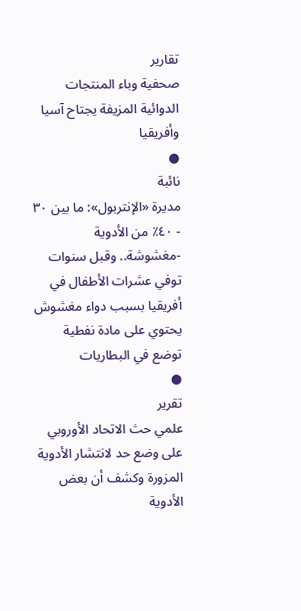تقارير
صحفية وباء المنتجات الدوائية المزيفة يجتاح آسيا وأفريقيا
●
نائبة
مديرة «الإنتربول»: ما بين ٣٠ - ٤٠٪ من الأدوية -مغشوشة.. وقبل سنوات توفي عشرات الأطفال في
أفريقيا بسبب دواء مغشوش يحتوي على مادة نفطية توضع في البطاريات
●
تقرير
علمي حث الاتحاد الأوروبي على وضع حد لانتشار الأدوية المزورة وكشف أن بعض الأدوية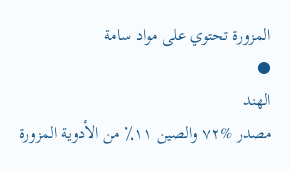المزورة تحتوي على مواد سامة
●
الهند
مصدر %٧٢ والصين ١١٪ من الأدوية المزورة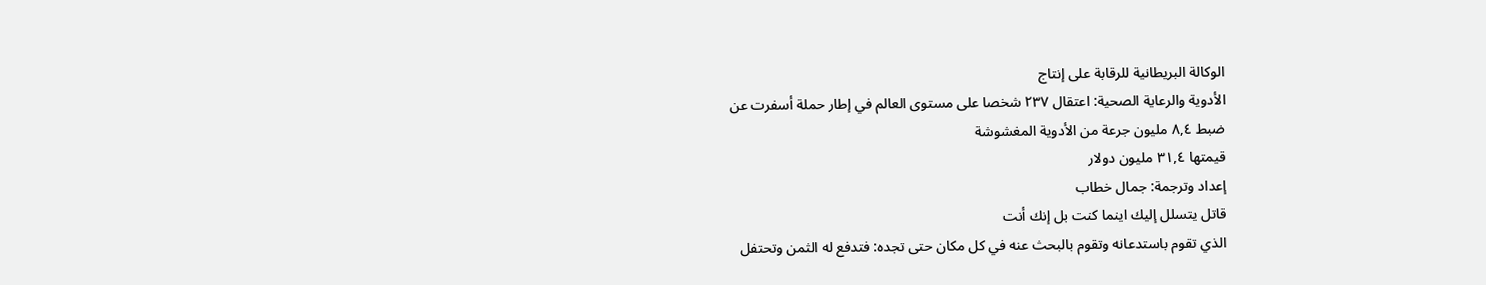الوكالة البريطانية للرقابة على إنتاج
الأدوية والرعاية الصحية: اعتقال ۲۳۷ شخصا على مستوى العالم في إطار حملة أسفرت عن
ضبط ٨,٤ مليون جرعة من الأدوية المغشوشة
قيمتها ٣١,٤ مليون دولار
إعداد وترجمة: جمال خطاب
قاتل يتسلل إليك اينما كنت بل إنك أنت
الذي تقوم باستدعانه وتقوم بالبحث عنه في كل مكان حتى تجده: فتدفع له الثمن وتحتفل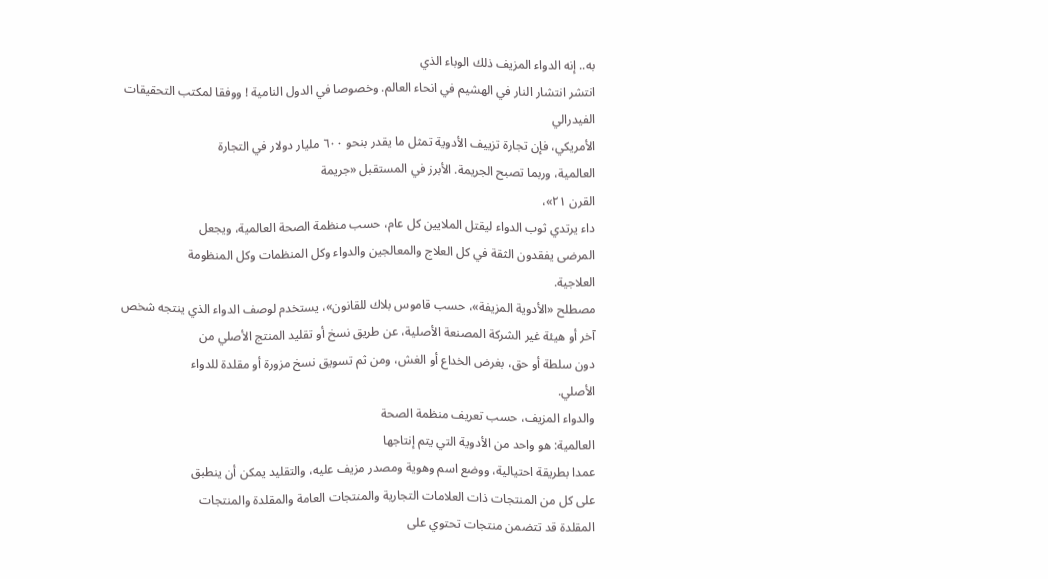به.. إنه الدواء المزيف ذلك الوباء الذي
انتشر انتشار النار في الهشيم في انحاء العالم. وخصوصا في الدول النامية ! ووفقا لمكتب التحقيقات الفيدرالي
الأمريكي، فإن تجارة تزييف الأدوية تمثل ما يقدر بنحو ٦٠٠ مليار دولار في التجارة
العالمية، وربما تصبح الجريمة. الأبرز في المستقبل «جريمة
القرن ۲۱»،
داء يرتدي ثوب الدواء ليقتل الملايين كل عام، حسب منظمة الصحة العالمية، ويجعل
المرضى يفقدون الثقة في كل العلاج والمعالجين والدواء وكل المنظمات وكل المنظومة
العلاجية.
مصطلح «الأدوية المزيفة»، حسب قاموس بلاك للقانون»، يستخدم لوصف الدواء الذي ينتجه شخص
آخر أو هيئة غير الشركة المصنعة الأصلية، عن طريق نسخ أو تقليد المنتج الأصلي من
دون سلطة أو حق، بغرض الخداع أو الغش، ومن ثم تسويق نسخ مزورة أو مقلدة للدواء
الأصلي.
والدواء المزيف، حسب تعريف منظمة الصحة
العالمية: هو واحد من الأدوية التي يتم إنتاجها
عمدا بطريقة احتيالية، ووضع اسم وهوية ومصدر مزيف عليه، والتقليد يمكن أن ينطبق
على كل من المنتجات ذات العلامات التجارية والمنتجات العامة والمقلدة والمنتجات
المقلدة قد تتضمن منتجات تحتوي على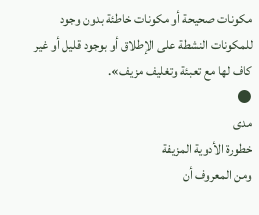مكونات صحيحة أو مكونات خاطئة بدون وجود
للمكونات النشطة على الإطلاق أو بوجود قليل أو غير كاف لها مع تعبئة وتغليف مزيف».
●
مدى
خطورة الأدوية المزيفة
ومن المعروف أن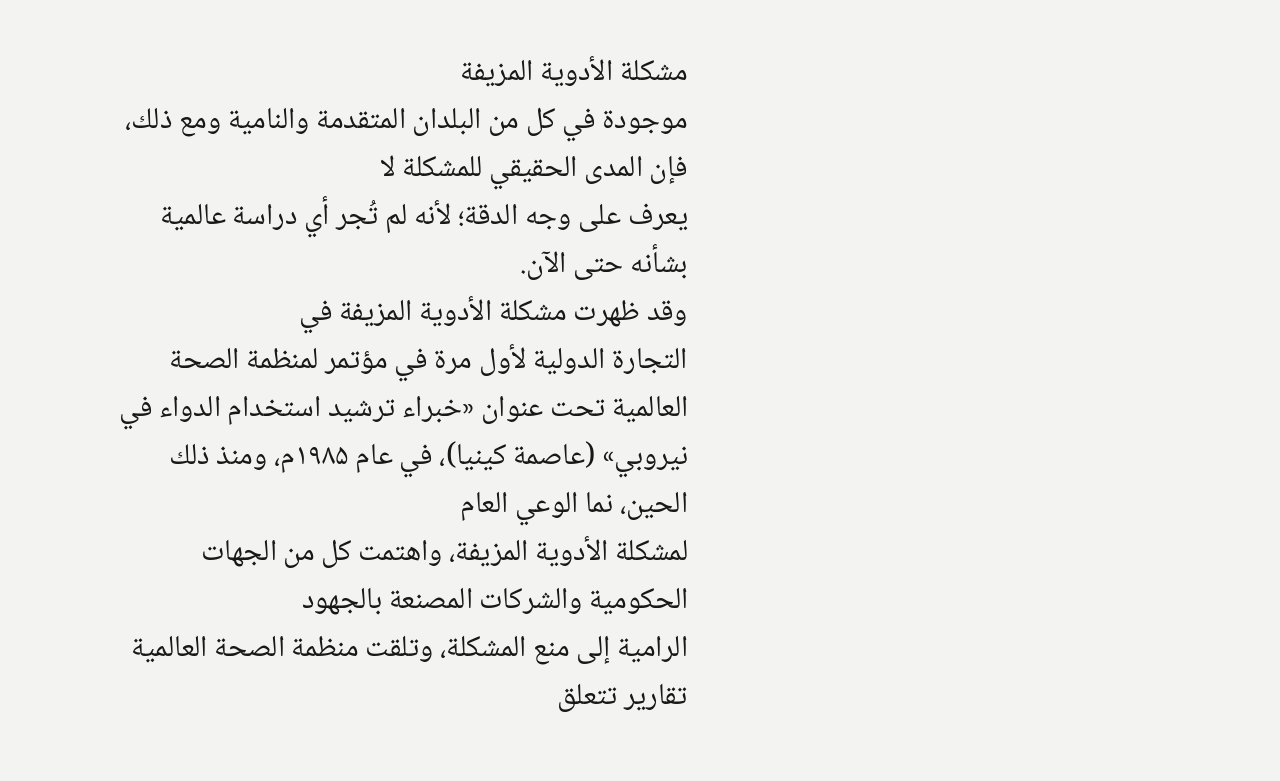مشكلة الأدوية المزيفة
موجودة في كل من البلدان المتقدمة والنامية ومع ذلك، فإن المدى الحقيقي للمشكلة لا
يعرف على وجه الدقة؛ لأنه لم تُجر أي دراسة عالمية بشأنه حتى الآن.
وقد ظهرت مشكلة الأدوية المزيفة في
التجارة الدولية لأول مرة في مؤتمر لمنظمة الصحة العالمية تحت عنوان «خبراء ترشيد استخدام الدواء في نيروبي» (عاصمة كينيا)، في عام ۱۹۸۵م، ومنذ ذلك الحين، نما الوعي العام
لمشكلة الأدوية المزيفة، واهتمت كل من الجهات الحكومية والشركات المصنعة بالجهود
الرامية إلى منع المشكلة، وتلقت منظمة الصحة العالمية تقارير تتعلق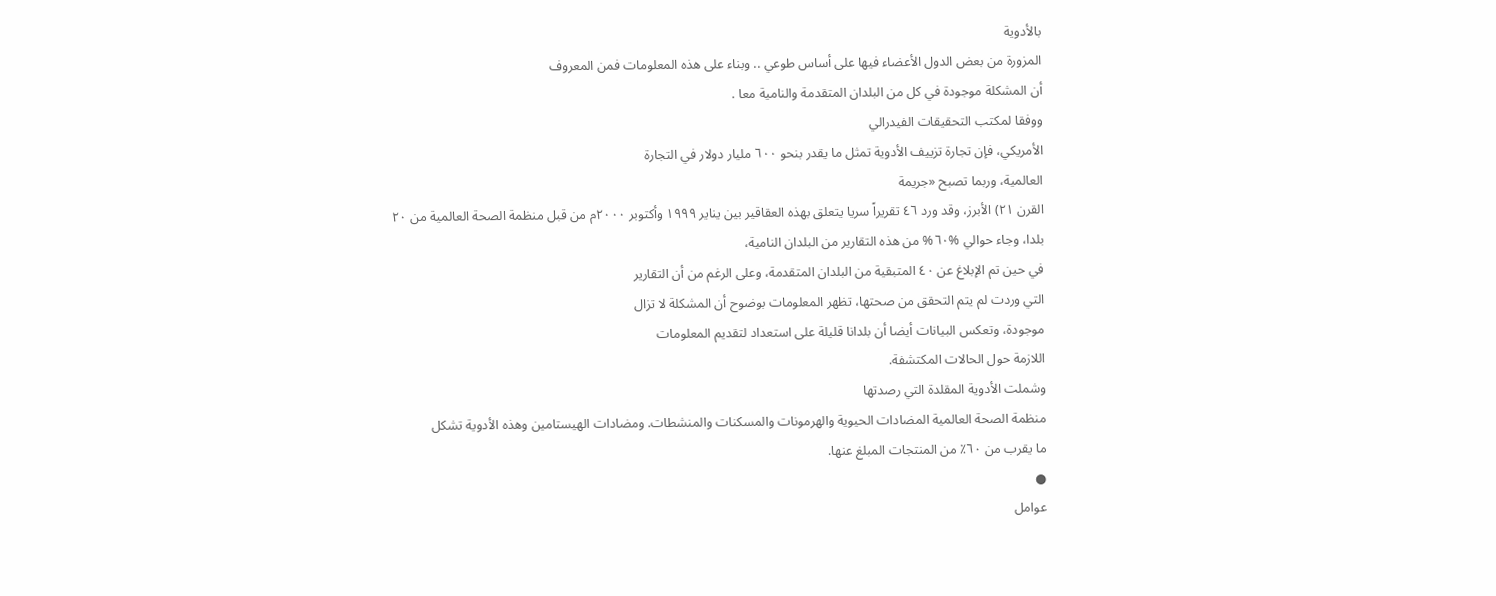بالأدوية
المزورة من بعض الدول الأعضاء فيها على أساس طوعي .. وبناء على هذه المعلومات فمن المعروف
أن المشكلة موجودة في كل من البلدان المتقدمة والنامية معا .
ووفقا لمكتب التحقيقات الفيدرالي
الأمريكي، فإن تجارة تزييف الأدوية تمثل ما يقدر بنحو ٦٠٠ مليار دولار في التجارة
العالمية، وربما تصبح «جريمة
القرن ۲۱) الأبرز، وقد ورد ٤٦ تقريراً سريا يتعلق بهذه العقاقير بين يناير ۱۹۹٩ وأكتوبر ۲۰۰۰م من قبل منظمة الصحة العالمية من ٢٠
بلدا، وجاء حوالي %٦٠% من هذه التقارير من البلدان النامية،
في حين تم الإبلاغ عن ٤٠ المتبقية من البلدان المتقدمة، وعلى الرغم من أن التقارير
التي وردت لم يتم التحقق من صحتها، تظهر المعلومات بوضوح أن المشكلة لا تزال
موجودة، وتعكس البيانات أيضا أن بلدانا قليلة على استعداد لتقديم المعلومات
اللازمة حول الحالات المكتشفة.
وشملت الأدوية المقلدة التي رصدتها
منظمة الصحة العالمية المضادات الحيوية والهرمونات والمسكنات والمنشطات. ومضادات الهيستامين وهذه الأدوية تشكل
ما يقرب من ٦٠٪ من المنتجات المبلغ عنها.
●
عوامل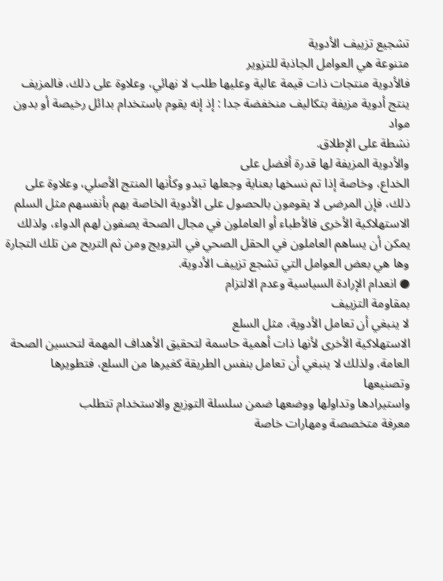تشجيع تزييف الأدوية
متنوعة هي العوامل الجاذبة للتزوير
فالأدوية منتجات ذات قيمة عالية وعليها طلب لا نهائي، وعلاوة على ذلك، فالمزيف
ينتج أدوية مزيفة بتكاليف منخفضة جدا : إذ إنه يقوم باستخدام بدائل رخيصة أو بدون مواد
نشطة على الإطلاق.
والأدوية المزيفة لها قدرة أفضل على
الخداع، وخاصة إذا تم نسخها بعناية وجعلها تبدو وكأنها المنتج الأصلي، وعلاوة على
ذلك، فإن المرضى لا يقومون بالحصول على الأدوية الخاصة بهم بأنفسهم مثل السلم
الاستهلاكية الأخرى فالأطباء أو العاملون في مجال الصحة يصفون لهم الدواء، ولذلك
يمكن أن يساهم العاملون في الحقل الصحي في الترويج ومن ثم التربح من تلك التجارة
وها هي بعض العوامل التي تشجع تزييف الأدوية.
● انعدام الإرادة السياسية وعدم الالتزام
بمقاومة التزييف
لا ينبغي أن تعامل الأدوية، مثل السلع
الاستهلاكية الأخرى لأنها ذات أهمية حاسمة لتحقيق الأهداف المهمة لتحسين الصحة
العامة، ولذلك لا ينبغي أن تعامل بنفس الطريقة كغيرها من السلع، فتطويرها وتصنيعها
واستيرادها وتداولها ووضعها ضمن سلسلة التوزيع والاستخدام تتطلب
معرفة متخصصة ومهارات خاصة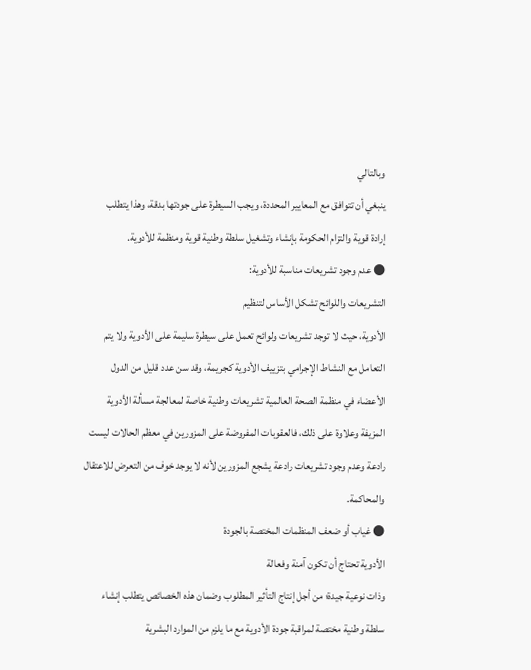وبالتالي
ينبغي أن تتوافق مع المعايير المحددة، ويجب السيطرة على جودتها بدقة، وهذا يتطلب
إرادة قوية والتزام الحكومة بإنشاء وتشغيل سلطة وطنية قوية ومنظمة للأدوية.
● عدم وجود تشريعات مناسبة للأدوية:
التشريعات واللوائح تشكل الأساس لتنظيم
الأدوية، حيث لا توجد تشريعات ولوائح تعمل على سيطرة سليمة على الأدوية ولا يتم
التعامل مع النشاط الإجرامي بتزييف الأدوية كجريمة، وقد سن عدد قليل من الدول
الأعضاء في منظمة الصحة العالمية تشريعات وطنية خاصة لمعالجة مسألة الأدوية
المزيفة وعلاوة على ذلك، فالعقوبات المفروضة على المزورين في معظم الحالات ليست
رادعة وعدم وجود تشريعات رادعة يشجع المزورين لأنه لا يوجد خوف من التعرض للاعتقال
والمحاكمة.
● غياب أو ضعف المنظمات المختصة بالجودة
الأدوية تحتاج أن تكون آمنة وفعالة
وذات نوعية جيدة؛ من أجل إنتاج التأثير المطلوب وضمان هذه الخصائص يتطلب إنشاء
سلطة وطنية مختصة لمراقبة جودة الأدوية مع ما يلزم من الموارد البشرية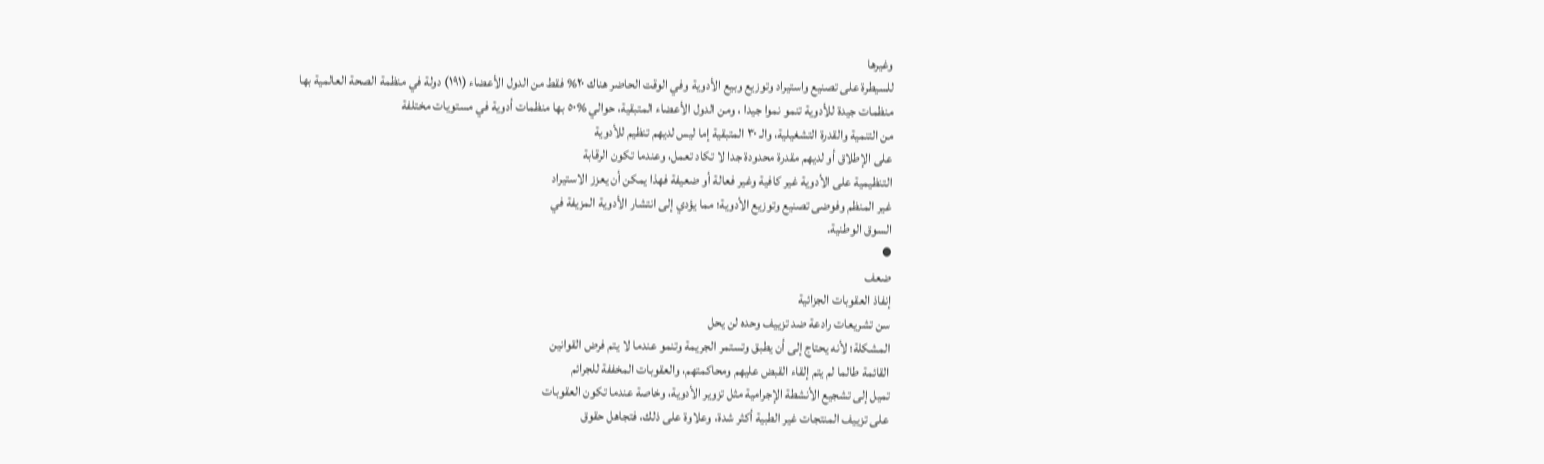وغيرها
للسيطرة على تصنيع واستيراد وتوزيع وبيع الأدوية وفي الوقت الحاضر هناك ٢٠% فقط من الدول الأعضاء (۱۹۱) دولة في منظمة الصحة العالمية بها
منظمات جيدة للأدوية تنمو نموا جيدا ، ومن الدول الأعضاء المتبقية، حوالي %٥٠ بها منظمات أدوية في مستويات مختلفة
من التنمية والقدرة التشغيلية، والـ ۳۰ المتبقية إما ليس لديهم تنظيم للأدوية
على الإطلاق أو لديهم مقدرة محدودة جدا لا تكاد تعمل، وعندما تكون الرقابة
التنظيمية على الأدوية غير كافية وغير فعالة أو ضعيفة فهذا يمكن أن يعزز الاستيراد
غير المنظم وفوضى تصنيع وتوزيع الأدوية؛ مما يؤدي إلى انتشار الأدوية المزيفة في
السوق الوطنية.
●
ضعف
إنفاذ العقوبات الجزائية
سن تشريعات رادعة ضد تزييف وحده لن يحل
المشكلة؛ لأنه يحتاج إلى أن يطبق وتستمر الجريمة وتنمو عندما لا يتم فرض القوانين
القائمة طالما لم يتم إلقاء القبض عليهم ومحاكمتهم، والعقوبات المخففة للجرائم
تميل إلى تشجيع الأنشطة الإجرامية مثل تزوير الأدوية، وخاصة عندما تكون العقوبات
على تزييف المنتجات غير الطبية أكثر شدة، وعلاوة على ذلك، فتجاهل حقوق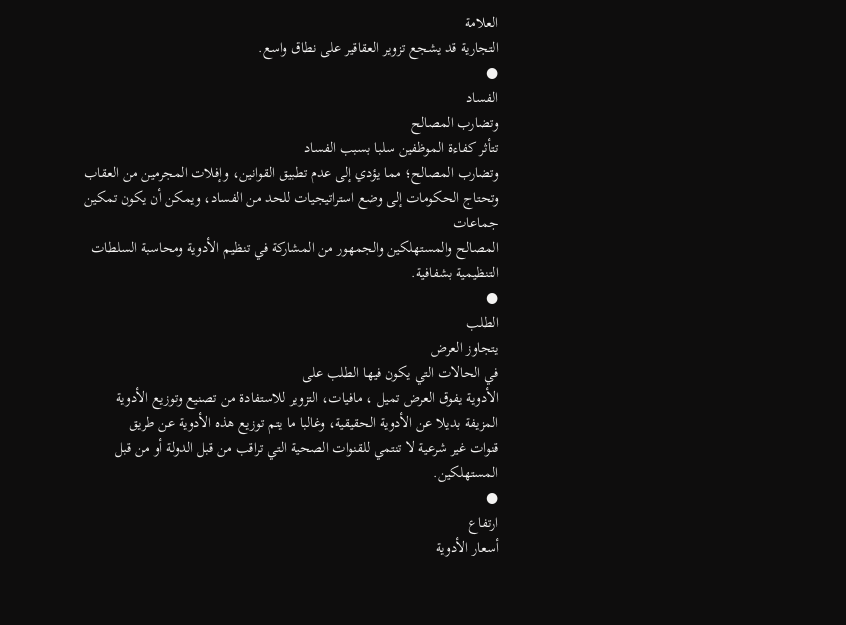العلامة
التجارية قد يشجع تزوير العقاقير على نطاق واسع.
●
الفساد
وتضارب المصالح
تتأثر كفاءة الموظفين سلبا بسبب الفساد
وتضارب المصالح؛ مما يؤدي إلى عدم تطبيق القوانين، وإفلات المجرمين من العقاب
وتحتاج الحكومات إلى وضع استراتيجيات للحد من الفساد، ويمكن أن يكون تمكين جماعات
المصالح والمستهلكين والجمهور من المشاركة في تنظيم الأدوية ومحاسبة السلطات التنظيمية بشفافية.
●
الطلب
يتجاوز العرض
في الحالات التي يكون فيها الطلب على
الأدوية يفوق العرض تميل ، مافيات، التزوير للاستفادة من تصنيع وتوزيع الأدوية
المزيفة بديلا عن الأدوية الحقيقية، وغالبا ما يتم توزيع هذه الأدوية عن طريق
قنوات غير شرعية لا تنتمي للقنوات الصحية التي تراقب من قبل الدولة أو من قبل
المستهلكين.
●
ارتفاع
أسعار الأدوية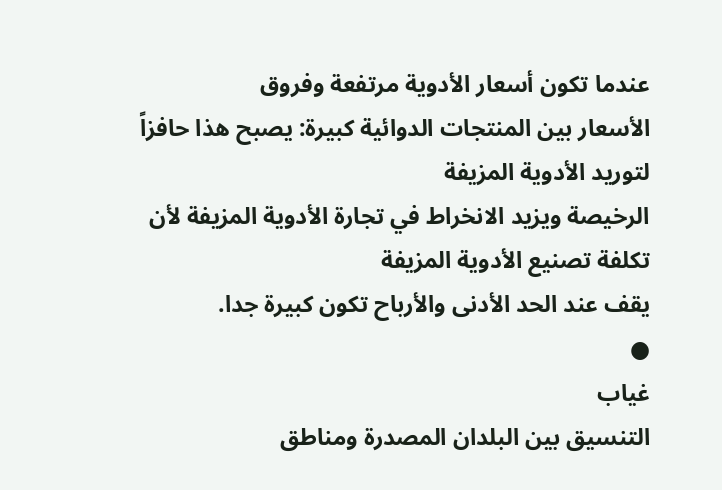عندما تكون أسعار الأدوية مرتفعة وفروق
الأسعار بين المنتجات الدوائية كبيرة: يصبح هذا حافزاً لتوريد الأدوية المزيفة
الرخيصة ويزيد الانخراط في تجارة الأدوية المزيفة لأن تكلفة تصنيع الأدوية المزيفة
يقف عند الحد الأدنى والأرباح تكون كبيرة جدا.
●
غياب
التنسيق بين البلدان المصدرة ومناطق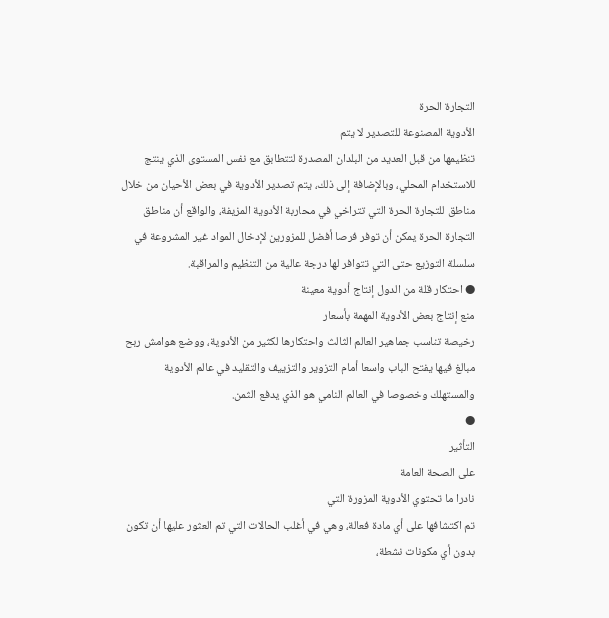التجارة الحرة
الأدوية المصنوعة للتصدير لا يتم
تنظيمها من قبل العديد من البلدان المصدرة لتتطابق مع نفس المستوى الذي ينتج
للاستخدام المحلي، وبالإضافة إلى ذلك، يتم تصدير الأدوية في بعض الأحيان من خلال
مناطق للتجارة الحرة التي تتراخي في محاربة الأدوية المزيفة، والواقع أن مناطق
التجارة الحرة يمكن أن توفر فرصا أفضل للمزورين لإدخال المواد غير المشروعة في
سلسلة التوزيع حتى التي تتوافر لها درجة عالية من التنظيم والمراقبة.
● احتكار قلة من الدول إنتاج أدوية معينة
منع إنتاج بعض الأدوية المهمة بأسعار
رخيصة تناسب جماهير العالم الثالث واحتكارها لكثير من الأدوية، ووضع هوامش ربح
مبالغ فيها يفتح الباب واسعا أمام التزوير والتزييف والتقليد في عالم الأدوية
والمستهلك وخصوصا في العالم النامي هو الذي يدفع الثمن.
●
التأثير
على الصحة العامة
نادرا ما تحتوي الأدوية المزورة التي
تم اكتشافها على أي مادة فعالة، وهي في أغلب الحالات التي تم العثور عليها أن تكون
بدون أي مكونات نشطة،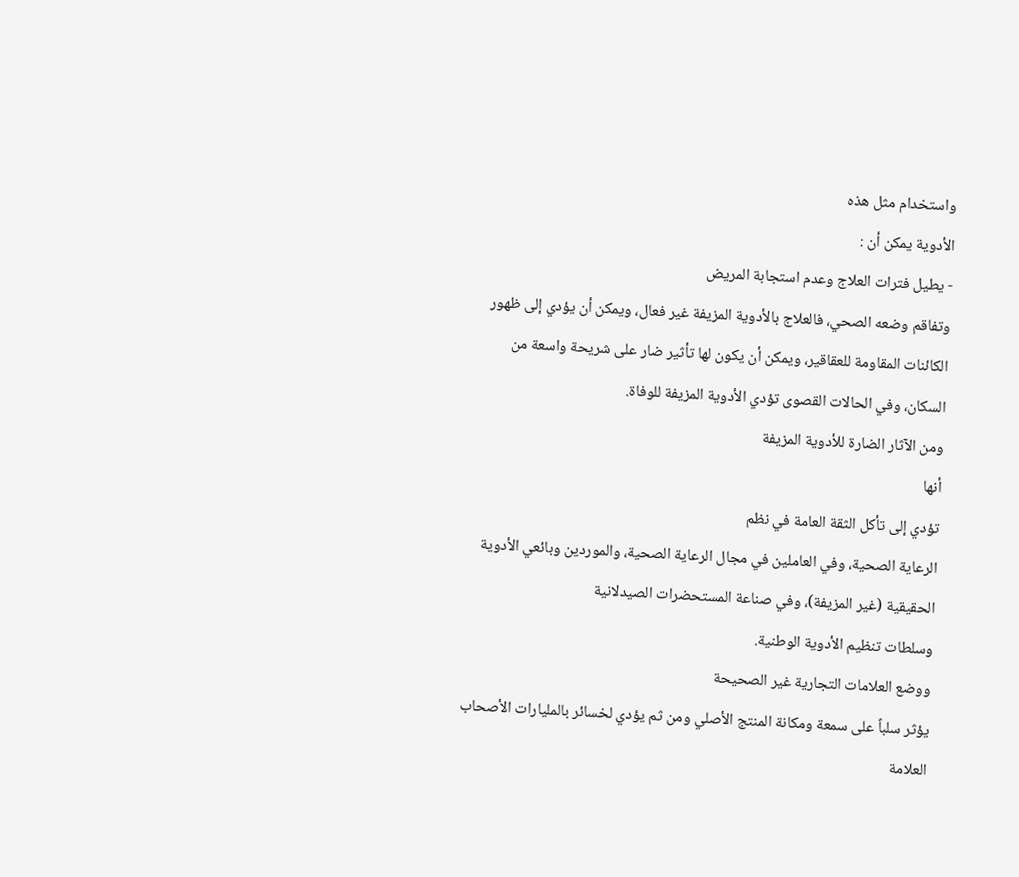واستخدام مثل هذه
الأدوية يمكن أن :
- يطيل فترات العلاج وعدم استجابة المريض
وتفاقم وضعه الصحي، فالعلاج بالأدوية المزيفة غير فعال، ويمكن أن يؤدي إلى ظهور
الكائنات المقاومة للعقاقير، ويمكن أن يكون لها تأثير ضار على شريحة واسعة من
السكان، وفي الحالات القصوى تؤدي الأدوية المزيفة للوفاة.
ومن الآثار الضارة للأدوية المزيفة
أنها
تؤدي إلى تأكل الثقة العامة في نظم
الرعاية الصحية، وفي العاملين في مجال الرعاية الصحية، والموردين وبائعي الأدوية
الحقيقية (غير المزيفة)، وفي صناعة المستحضرات الصيدلانية
وسلطات تنظيم الأدوية الوطنية.
ووضع العلامات التجارية غير الصحيحة
يؤثر سلباً على سمعة ومكانة المنتج الأصلي ومن ثم يؤدي لخسائر بالمليارات الأصحاب
العلامة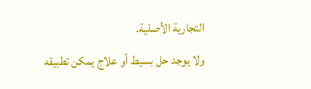التجارية الأصلية.
ولا يوجد حل بسيط أو علاج يمكن تطبيقه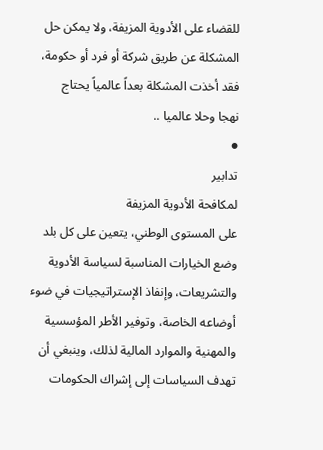للقضاء على الأدوية المزيفة، ولا يمكن حل المشكلة عن طريق شركة أو فرد أو حكومة،
فقد أخذت المشكلة بعداً عالمياً يحتاج
نهجا وحلا عالميا ..
●
تدابير
لمكافحة الأدوية المزيفة
على المستوى الوطني، يتعين على كل بلد
وضع الخيارات المناسبة لسياسة الأدوية والتشريعات، وإنفاذ الإستراتيجيات في ضوء
أوضاعه الخاصة، وتوفير الأطر المؤسسية والمهنية والموارد المالية لذلك، وينبغي أن
تهدف السياسات إلى إشراك الحكومات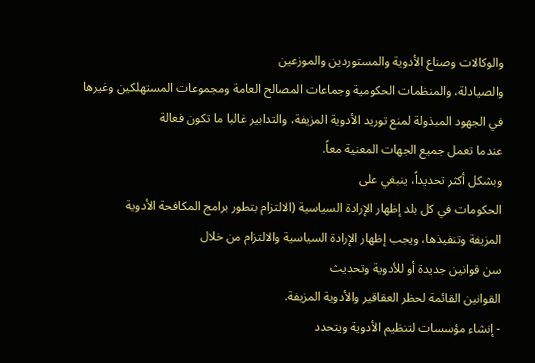والوكالات وصناع الأدوية والمستوردين والموزعين
والصيادلة، والمنظمات الحكومية وجماعات المصالح العامة ومجموعات المستهلكين وغيرها
في الجهود المبذولة لمنع توريد الأدوية المزيفة، والتدابير غالبا ما تكون فعالة
عندما تعمل جميع الجهات المعنية معاً.
وبشكل أكثر تحديداً، ينبغي على
الحكومات في كل بلد إظهار الإرادة السياسية (الالتزام بتطور برامج المكافحة الأدوية
المزيفة وتنفيذها، ويجب إظهار الإرادة السياسية والالتزام من خلال
سن قوانين جديدة أو للأدوية وتحديث
القوانين القائمة لحظر العقاقير والأدوية المزيفة.
- إنشاء مؤسسات لتنظيم الأدوية ويتحدد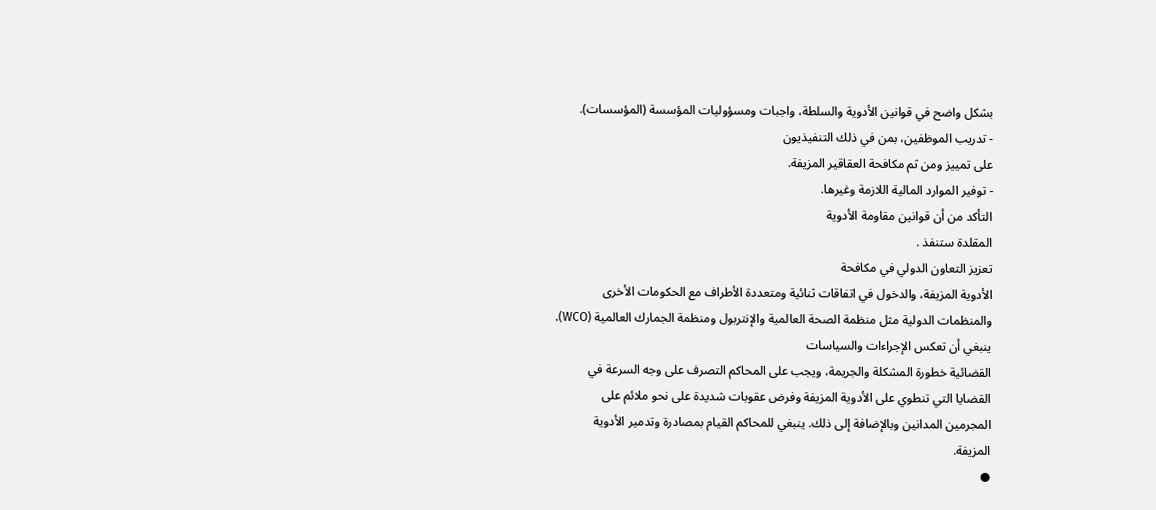بشكل واضح في قوانين الأدوية والسلطة، واجبات ومسؤوليات المؤسسة (المؤسسات).
- تدريب الموظفين، بمن في ذلك التنفيذيون
على تمييز ومن ثم مكافحة العقاقير المزيفة.
- توفير الموارد المالية اللازمة وغيرها.
التأكد من أن قوانين مقاومة الأدوية
المقلدة ستنفذ .
تعزيز التعاون الدولي في مكافحة
الأدوية المزيفة، والدخول في اتفاقات ثنائية ومتعددة الأطراف مع الحكومات الأخرى
والمنظمات الدولية مثل منظمة الصحة العالمية والإنتربول ومنظمة الجمارك العالمية (WCO).
ينبغي أن تعكس الإجراءات والسياسات
القضائية خطورة المشكلة والجريمة، ويجب على المحاكم التصرف على وجه السرعة في
القضايا التي تنطوي على الأدوية المزيفة وفرض عقوبات شديدة على نحو ملائم على
المجرمين المدانين وبالإضافة إلى ذلك. ينبغي للمحاكم القيام بمصادرة وتدمير الأدوية
المزيفة.
●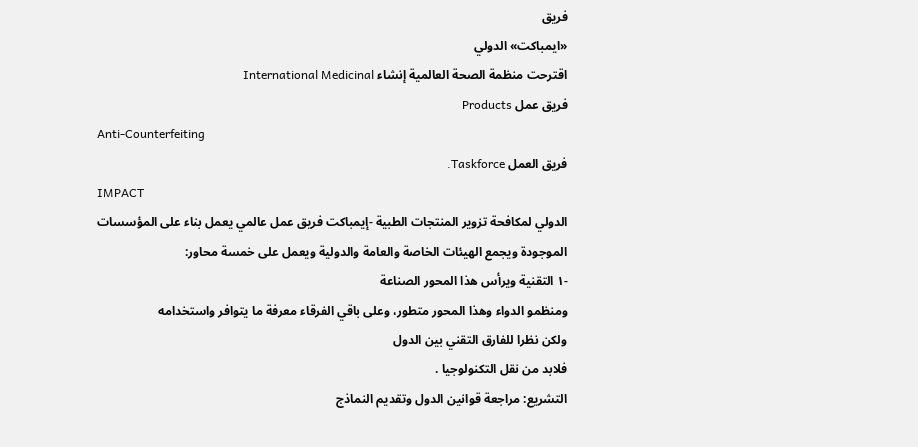فريق
«ايمباكت» الدولي
اقترحت منظمة الصحة العالمية إنشاء International Medicinal
فريق عمل Products
Anti-Counterfeiting
فريق العمل Taskforce.
IMPACT
الدولي لمكافحة تزوير المنتجات الطبية -إيمباكت فريق عمل عالمي يعمل بناء على المؤسسات
الموجودة ويجمع الهيئات الخاصة والعامة والدولية ويعمل على خمسة محاور:
-١ التقنية ويرأس هذا المحور الصناعة
ومنظمو الدواء وهذا المحور متطور، وعلى باقي الفرقاء معرفة ما يتوافر واستخدامه
ولكن نظرا للفارق التقني بين الدول
فلابد من نقل التكنولوجيا .
التشريع: مراجعة قوانين الدول وتقديم النماذج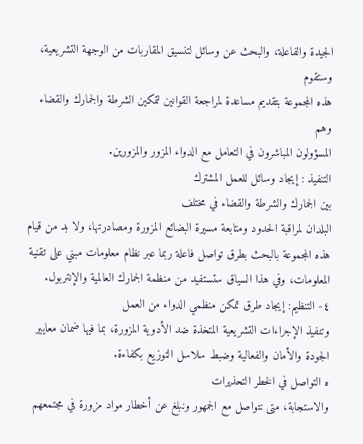الجيدة والفاعلة، والبحث عن وسائل لتنسيق المقاربات من الوجهة التشريعية، وستقوم
هذه المجموعة بتقديم مساعدة لمراجعة القوانين لتمكين الشرطة والجمارك والقضاء وهم
المسؤولون المباشرون في التعامل مع الدواء المزور والمزورين.
التنفيذ : إيجاد وسائل للعمل المشترك
بين الجمارك والشرطة والقضاء في مختلف
البلدان لمراقبة الحدود ومتابعة مسيرة البضائع المزورة ومصادرتها، ولا بد من قيام
هذه المجموعة بالبحث بطرق تواصل فاعلة ربما عبر نظام معلومات مبني على تقنية
المعلومات، وفي هذا السياق ستستفيد من منظمة الجمارك العالمية والإنتربول.
٤- التنظيم: إيجاد طرق تمكن منظمي الدواء من العمل
وتنفيذ الإجراءات التشريعية المتخذة ضد الأدوية المزورة، بما فيها ضمان معايير
الجودة والأمان والفعالية وضبط سلاسل التوزيع بكفاءة.
ه التواصل في الخطر التحذيرات
والاستجابة، متى نتواصل مع الجمهور ونبلغ عن أخطار مواد مزورة في مجتمعهم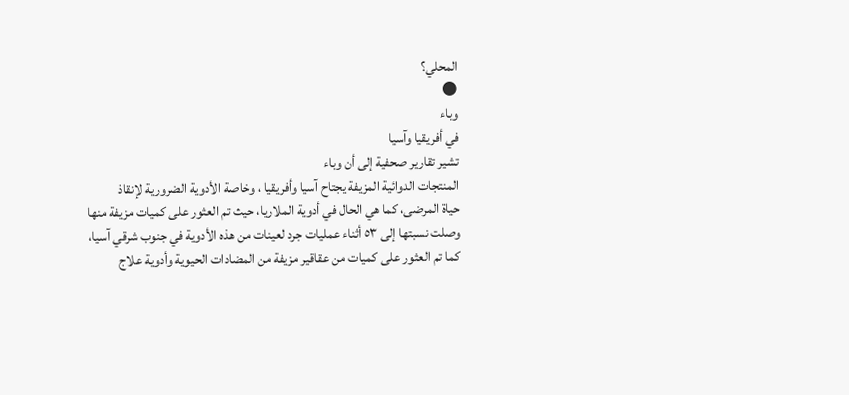المحلي؟
●
وباء
في أفريقيا وآسيا
تشير تقارير صحفية إلى أن وباء
المنتجات الدوائية المزيفة يجتاح آسيا وأفريقيا ، وخاصة الأدوية الضرورية لإنقاذ
حياة المرضى، كما هي الحال في أدوية الملاريا، حيث تم العثور على كميات مزيفة منها
وصلت نسبتها إلى ٥٣ أثناء عمليات جرد لعينات من هذه الأدوية في جنوب شرقي آسيا،
كما تم العثور على كميات من عقاقير مزيفة من المضادات الحيوية وأدوية علاج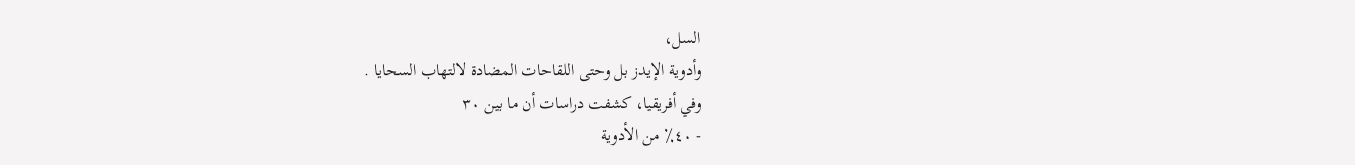السل،
وأدوية الإيدز بل وحتى اللقاحات المضادة لالتهاب السحايا .
وفي أفريقيا، كشفت دراسات أن ما بين ٣٠
- ٤٠٪ من الأدوية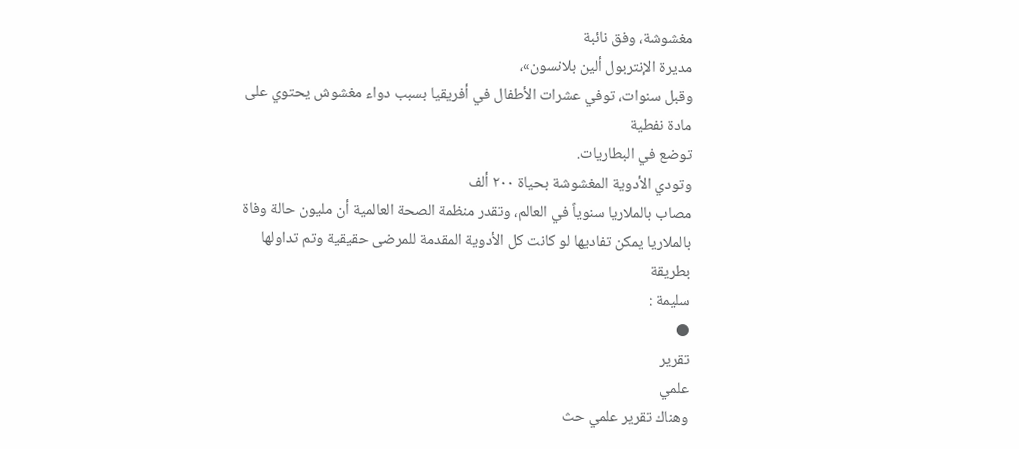مغشوشة، وفق نائبة
مديرة الإنتربول ألين بلانسون»،
وقبل سنوات، توفي عشرات الأطفال في أفريقيا بسبب دواء مغشوش يحتوي على مادة نفطية
توضع في البطاريات.
وتودي الأدوية المغشوشة بحياة ٢٠٠ ألف
مصاب بالملاريا سنوياً في العالم، وتقدر منظمة الصحة العالمية أن مليون حالة وفاة
بالملاريا يمكن تفاديها لو كانت كل الأدوية المقدمة للمرضى حقيقية وتم تداولها
بطريقة
سليمة :
●
تقرير
علمي
وهناك تقرير علمي حث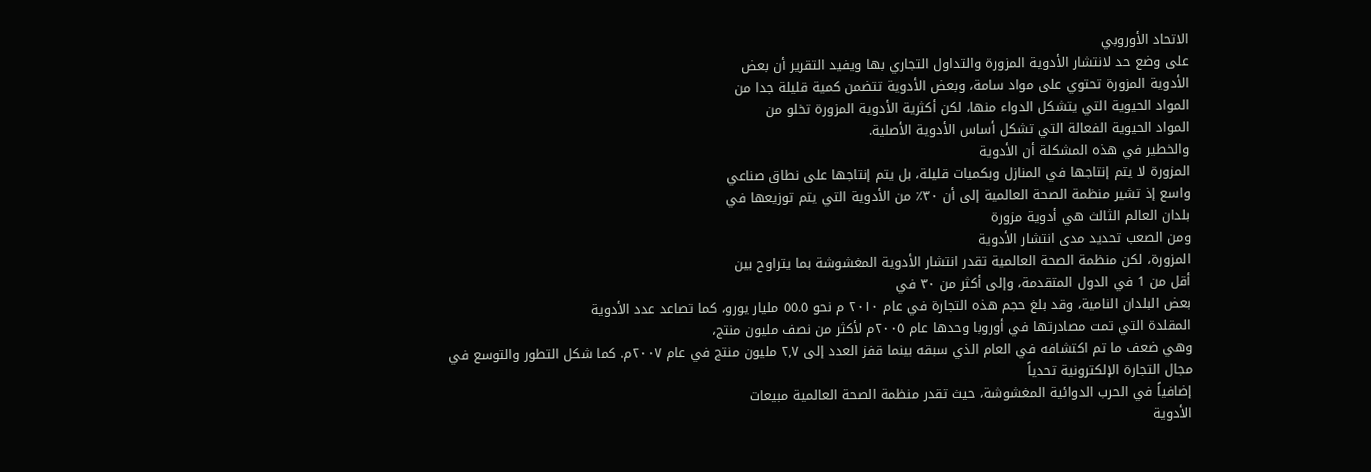الاتحاد الأوروبي
على وضع حد لانتشار الأدوية المزورة والتداول التجاري بها ويفيد التقرير أن بعض
الأدوية المزورة تحتوي على مواد سامة، وبعض الأدوية تتضمن كمية قليلة جدا من
المواد الحيوية التي يتشكل الدواء منها، لكن أكثرية الأدوية المزورة تخلو من
المواد الحيوية الفعالة التي تشكل أساس الأدوية الأصلية.
والخطير في هذه المشكلة أن الأدوية
المزورة لا يتم إنتاجها في المنازل وبكميات قليلة، بل يتم إنتاجها على نطاق صناعي
واسع إذ تشير منظمة الصحة العالمية إلى أن ٣٠٪ من الأدوية التي يتم توزيعها في
بلدان العالم الثالث هي أدوية مزورة
ومن الصعب تحديد مدى انتشار الأدوية
المزورة، لكن منظمة الصحة العالمية تقدر انتشار الأدوية المغشوشة بما يتراوح بين
أقل من 1 في الدول المتقدمة، وإلى أكثر من ٣٠ في
بعض البلدان النامية، وقد بلغ حجم هذه التجارة في عام ٢٠١٠ م نحو ٥٥.٥ مليار يورو، كما تصاعد عدد الأدوية
المقلدة التي تمت مصادرتها في أوروبا وحدها عام ٢٠٠٥م لأكثر من نصف مليون منتج،
وهي ضعف ما تم اكتشافه في العام الذي سبقه بينما قفز العدد إلى ٢,٧ مليون منتج في عام ۲۰۰۷م. كما شكل التطور والتوسع في
مجال التجارة الإلكترونية تحدياً
إضافياً في الحرب الدوائية المغشوشة، حيث تقدر منظمة الصحة العالمية مبيعات
الأدوية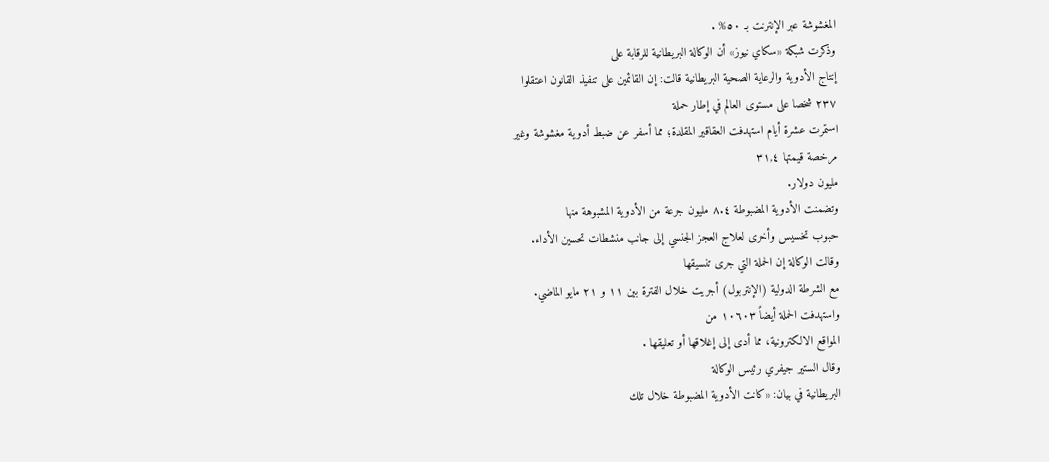المغشوشة عبر الإنترنت بـ ٥٠% .
وذكرت شبكة «سكاي نيوز» أن الوكالة البريطانية للرقابة على
إنتاج الأدوية والرعاية الصحية البريطانية قالت: إن القائمين على تنفيذ القانون اعتقلوا
۲۳۷ شخصا على مستوى العالم في إطار حملة
استمرت عشرة أيام استهدفت العقاقير المقلدة؛ مما أسفر عن ضبط أدوية مغشوشة وغير
مرخصة قيمتها ٣١,٤
مليون دولار.
وتضمنت الأدوية المضبوطة ٨.٤ مليون جرعة من الأدوية المشبوهة منها
حبوب تخسيس وأخرى لعلاج العجز الجنسي إلى جانب منشطات تحسين الأداء.
وقالت الوكالة إن الحملة التي جرى تنسيقها
مع الشرطة الدولية (الإنتربول) أجريت خلال الفترة بين ۱۱ و ۲۱ مايو الماضي.
واستهدفت الحملة أيضاً ١٠٦٠٣ من
المواقع الالكترونية، مما أدى إلى إغلاقها أو تعليقها .
وقال الستير جيفري رئيس الوكالة
البريطانية في بيان: «كانت الأدوية المضبوطة خلال تلك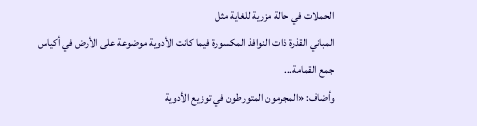الحملات في حالة مزرية للغاية مثل
المباني القذرة ذات النوافذ المكسورة فيما كانت الأدوية موضوعة على الأرض في أكياس
جمع القمامة...
وأضاف: «المجرمون المتورطون في توزيع الأدوية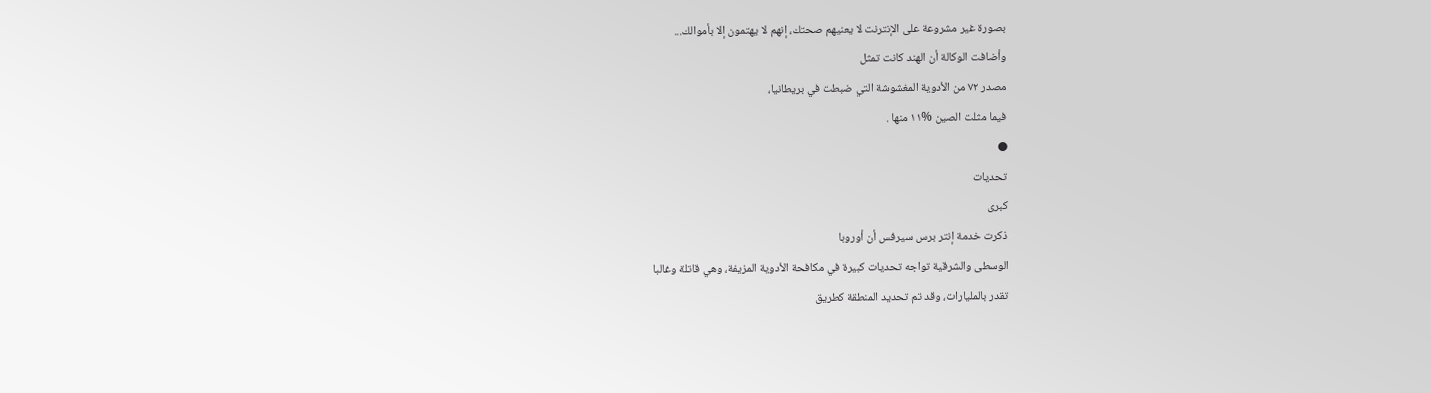بصورة غير مشروعة على الإنترنت لا يعنيهم صحتك، إنهم لا يهتمون إلا بأموالك...
وأضافت الوكالة أن الهند كانت تمثل
مصدر ۷۲ من الأدوية المغشوشة التي ضبطت في بريطانيا،
فيما مثلت الصين %۱۱ منها .
●
تحديات
كبرى
ذكرت خدمة إنتر برس سيرفس أن أوروبا
الوسطى والشرقية تواجه تحديات كبيرة في مكافحة الأدوية المزيفة، وهي قاتلة وغالبا
تقدر بالمليارات، وقد تم تحديد المنطقة كطريق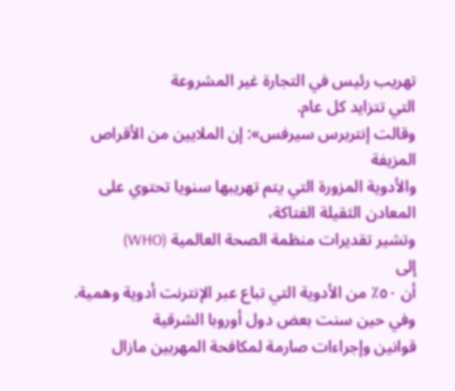تهريب رئيس في التجارة غير المشروعة
التي تتزايد كل عام.
وقالت إنتربرس سيرفس»: إن الملايين من الأقراص المزيفة
والأدوية المزورة التي يتم تهريبها سنويا تحتوي على المعادن الثقيلة الفتاكة،
وتشير تقديرات منظمة الصحة العالمية (WHO)
إلى
أن ٥٠٪ من الأدوية التي تباع عبر الإنترنت أدوية وهمية.
وفي حين سنت بعض دول أوروبا الشرقية
قوانين وإجراءات صارمة لمكافحة المهربين مازال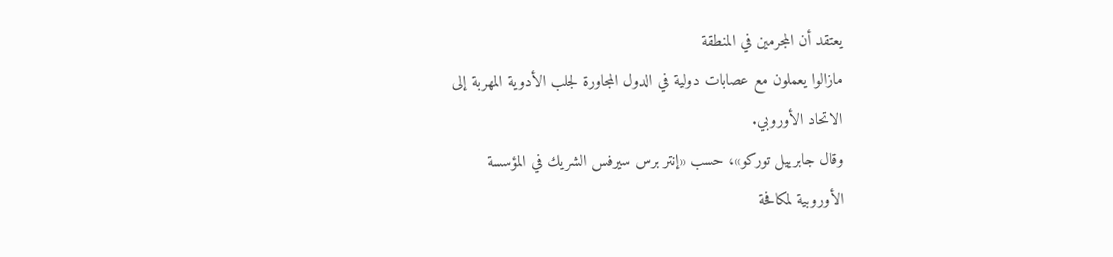يعتقد أن المجرمين في المنطقة
مازالوا يعملون مع عصابات دولية في الدول المجاورة لجلب الأدوية المهربة إلى
الاتحاد الأوروبي.
وقال جابرييل توركو»، حسب «إنتر برس سيرفس الشريك في المؤسسة
الأوروبية لمكافحة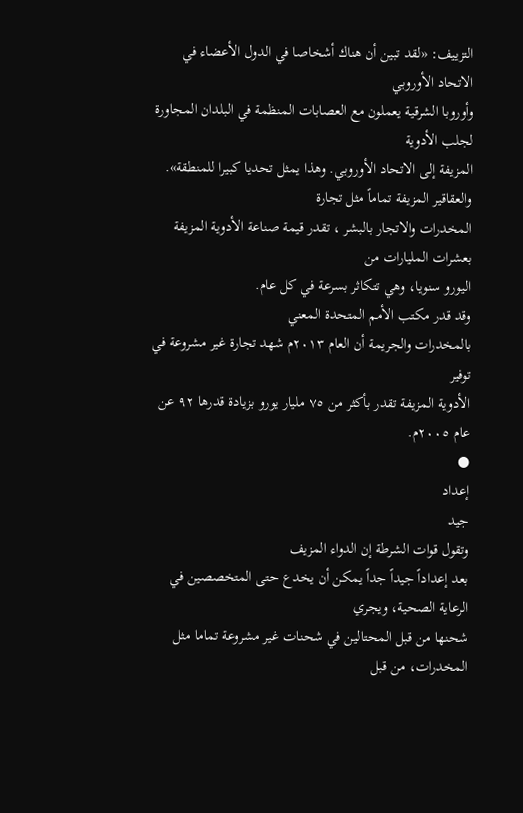التزييف: «لقد تبين أن هناك أشخاصا في الدول الأعضاء في الاتحاد الأوروبي
وأوروبا الشرقية يعملون مع العصابات المنظمة في البلدان المجاورة لجلب الأدوية
المزيفة إلى الاتحاد الأوروبي. وهذا يمثل تحديا كبيرا للمنطقة».
والعقاقير المزيفة تماماً مثل تجارة
المخدرات والاتجار بالبشر ، تقدر قيمة صناعة الأدوية المزيفة بعشرات المليارات من
اليورو سنويا، وهي تتكاثر بسرعة في كل عام.
وقد قدر مكتب الأمم المتحدة المعني
بالمخدرات والجريمة أن العام ۲۰۱۳م شهد تجارة غير مشروعة في توفير
الأدوية المزيفة تقدر بأكثر من ٧٥ مليار يورو بزيادة قدرها ٩٢ عن عام ٢٠٠٥م.
●
إعداد
جيد
وتقول قوات الشرطة إن الدواء المزيف
بعد إعداداً جيداً جداً يمكن أن يخدع حتى المتخصصين في الرعاية الصحية، ويجري
شحنها من قبل المحتالين في شحنات غير مشروعة تماما مثل المخدرات، من قبل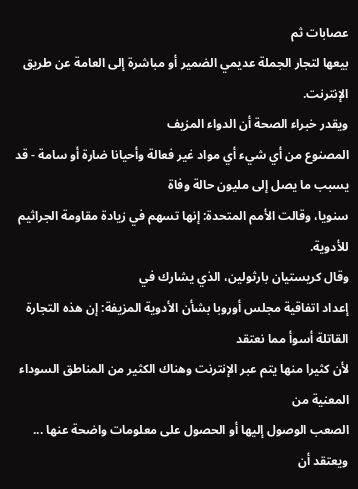عصابات ثم
بيعها لتجار الجملة عديمي الضمير أو مباشرة إلى العامة عن طريق الإنترنت.
ويقدر خبراء الصحة أن الدواء المزيف
المصنوع من أي شيء أي مواد غير فعالة وأحيانا ضارة أو سامة - قد يسبب ما يصل إلى مليون حالة وفاة
سنويا، وقالت الأمم المتحدة: إنها تسهم في زيادة مقاومة الجراثيم للأدوية.
وقال كريستيان بارثولين، الذي يشارك في
إعداد اتفاقية مجلس أوروبا بشأن الأدوية المزيفة: إن هذه التجارة القاتلة أسوأ مما نعتقد
لأن كثيرا منها يتم عبر الإنترنت وهناك الكثير من المناطق السوداء المعنية من
الصعب الوصول إليها أو الحصول على معلومات واضحة عنها ...
ويعتقد أن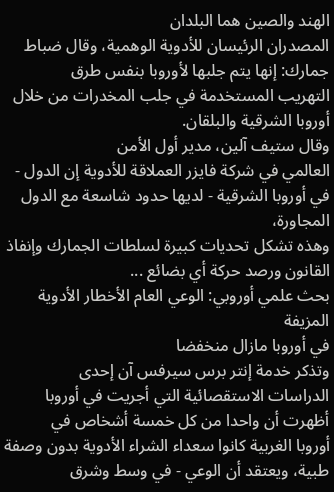الهند والصين هما البلدان
المصدران الرئيسان للأدوية الوهمية، وقال ضباط جمارك: إنها يتم جلبها لأوروبا بنفس طرق
التهريب المستخدمة في جلب المخدرات من خلال أوروبا الشرقية والبلقان.
وقال ستيف آلين، مدير أول الأمن
العالمي في شركة فايزر العملاقة للأدوية إن الدول - في أوروبا الشرقية - لديها حدود شاسعة مع الدول المجاورة،
وهذه تشكل تحديات كبيرة لسلطات الجمارك وإنفاذ القانون ورصد حركة أي بضائع ...
بحث علمي أوروبي: الوعي العام الأخطار الأدوية المزيفة
في أوروبا مازال منخفضا
وتذكر خدمة إنتر برس سيرفس آن إحدى
الدراسات الاستقصائية التي أجريت في أوروبا أظهرت أن واحدا من كل خمسة أشخاص في
أوروبا الغربية كانوا سعداء الشراء الأدوية بدون وصفة طبية، ويعتقد أن الوعي - في وسط وشرق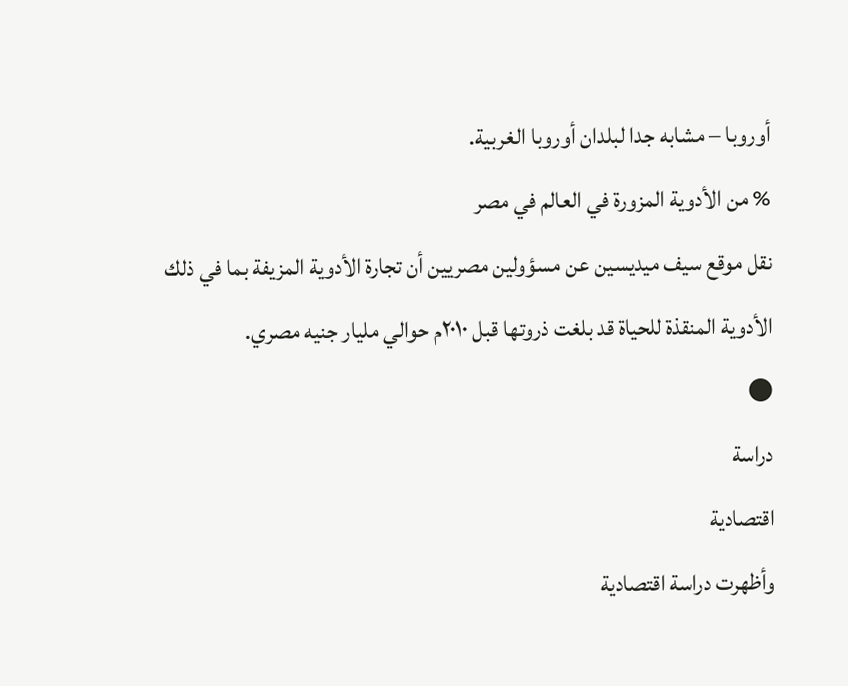أوروبا – مشابه جدا لبلدان أوروبا الغربية.
% من الأدوية المزورة في العالم في مصر
نقل موقع سيف ميديسين عن مسؤولين مصريين أن تجارة الأدوية المزيفة بما في ذلك
الأدوية المنقذة للحياة قد بلغت ذروتها قبل ۲۰۱۰م حوالي مليار جنيه مصري.
●
دراسة
اقتصادية
وأظهرت دراسة اقتصادية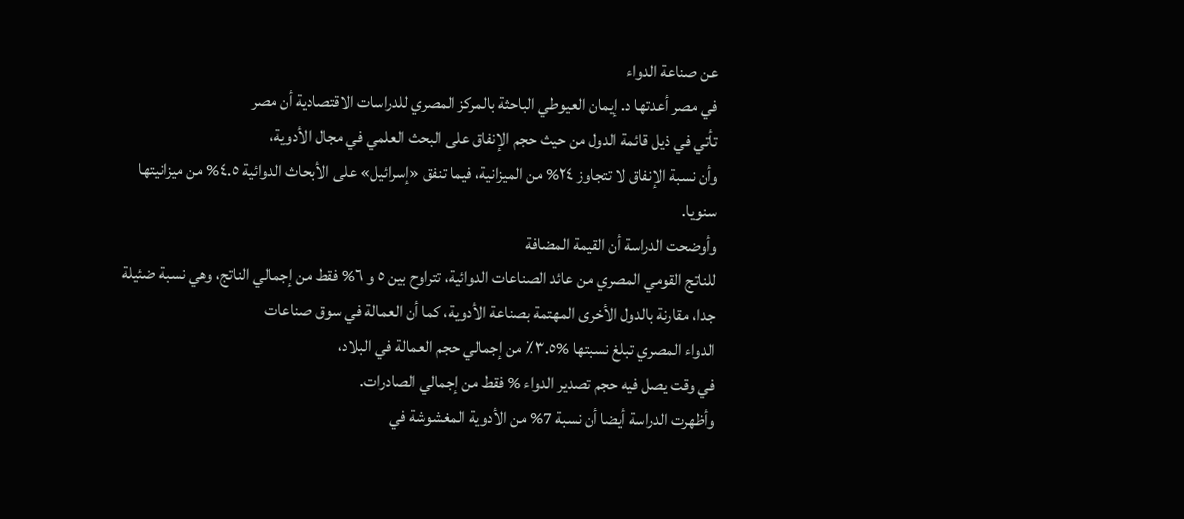عن صناعة الدواء
في مصر أعدتها د. إيمان العيوطي الباحثة بالمركز المصري للدراسات الاقتصادية أن مصر
تأتي في ذيل قائمة الدول من حيث حجم الإنفاق على البحث العلمي في مجال الأدوية،
وأن نسبة الإنفاق لا تتجاوز ٢٤% من الميزانية، فيما تنفق «إسرائيل» على الأبحاث الدوائية ٤.٥% من ميزانيتها سنويا.
وأوضحت الدراسة أن القيمة المضافة
للناتج القومي المصري من عائد الصناعات الدوائية، تتراوح بين ٥ و ٦% فقط من إجمالي الناتج، وهي نسبة ضئيلة
جدا، مقارنة بالدول الأخرى المهتمة بصناعة الأدوية، كما أن العمالة في سوق صناعات
الدواء المصري تبلغ نسبتها %٣.٥٪ من إجمالي حجم العمالة في البلاد،
في وقت يصل فيه حجم تصدير الدواء % فقط من إجمالي الصادرات.
وأظهرت الدراسة أيضا أن نسبة 7% من الأدوية المغشوشة في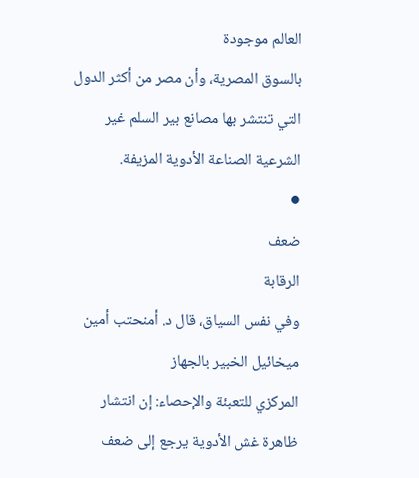العالم موجودة
بالسوق المصرية، وأن مصر من أكثر الدول التي تنتشر بها مصانع بير السلم غير
الشرعية الصناعة الأدوية المزيفة.
●
ضعف
الرقابة
وفي نفس السياق، قال د. أمنحتب أمين ميخائيل الخبير بالجهاز
المركزي للتعبئة والإحصاء: إن انتشار ظاهرة غش الأدوية يرجع إلى ضعف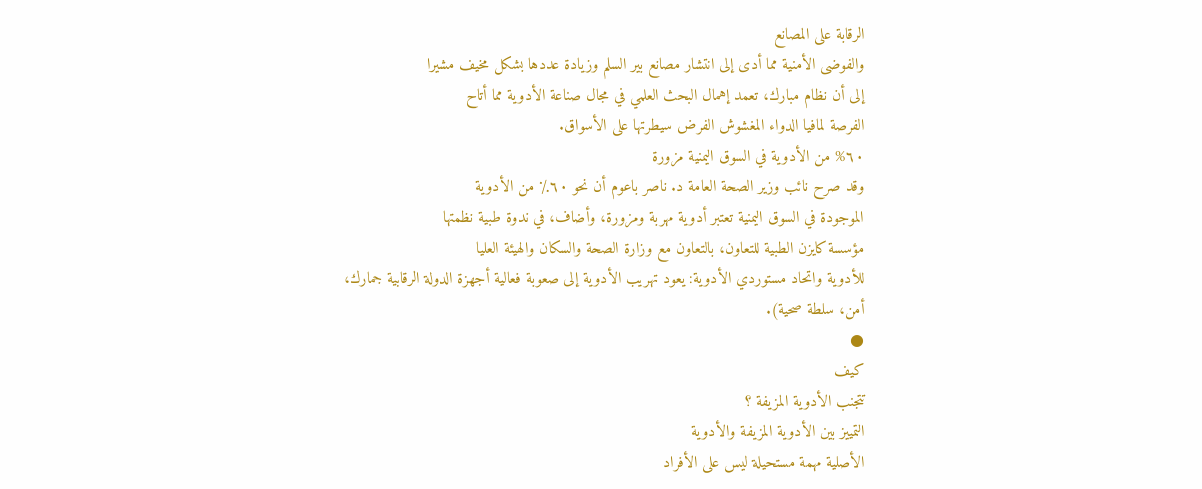الرقابة على المصانع
والفوضى الأمنية مما أدى إلى انتشار مصانع بير السلم وزيادة عددها بشكل مخيف مشيرا
إلى أن نظام مبارك، تعمد إهمال البحث العلمي في مجال صناعة الأدوية مما أتاح
الفرصة لمافيا الدواء المغشوش الفرض سيطرتها على الأسواق.
٦٠% من الأدوية في السوق اليمنية مزورة
وقد صرح نائب وزير الصحة العامة د. ناصر باعوم أن نحو ٦٠٪ من الأدوية
الموجودة في السوق اليمنية تعتبر أدوية مهربة ومزورة، وأضاف، في ندوة طبية نظمتها
مؤسسة كايزن الطبية للتعاون، بالتعاون مع وزارة الصحة والسكان والهيئة العليا
للأدوية واتحاد مستوردي الأدوية: يعود تهريب الأدوية إلى صعوبة فعالية أجهزة الدولة الرقابية جمارك،
أمن، سلطة صحية).
●
كيف
تتجنب الأدوية المزيفة ؟
التمييز بين الأدوية المزيفة والأدوية
الأصلية مهمة مستحيلة ليس على الأفراد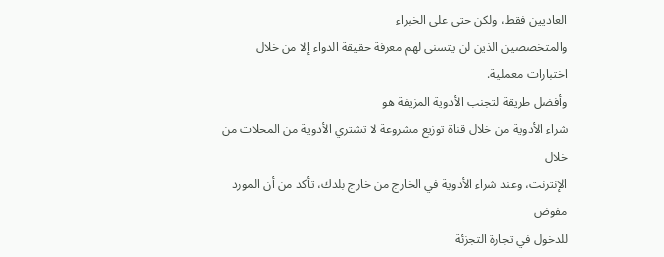العاديين فقط، ولكن حتى على الخبراء
والمتخصصين الذين لن يتسنى لهم معرفة حقيقة الدواء إلا من خلال اختبارات معملية.
وأفضل طريقة لتجنب الأدوية المزيفة هو
شراء الأدوية من خلال قناة توزيع مشروعة لا تشتري الأدوية من المحلات من خلال
الإنترنت، وعند شراء الأدوية في الخارج من خارج بلدك، تأكد من أن المورد مفوض
للدخول في تجارة التجزئة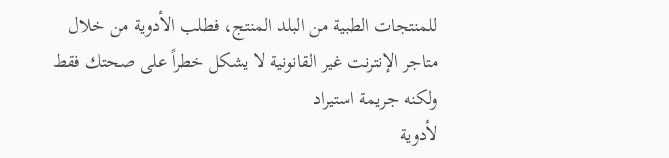للمنتجات الطبية من البلد المنتج، فطلب الأدوية من خلال
متاجر الإنترنت غير القانونية لا يشكل خطراً على صحتك فقط ولكنه جريمة استيراد
لأدوية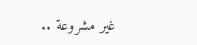غير مشروعة ..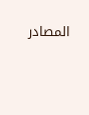المصادر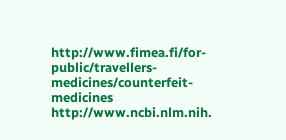http://www.fimea.fi/for-
public/travellers-medicines/counterfeit-medicines http://www.ncbi.nlm.nih.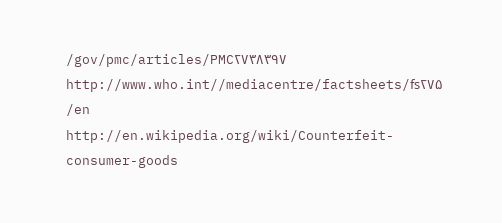/gov/pmc/articles/PMC۲۷۳۸۳۹۷ http://www.who.int//mediacentre/factsheets/fs۲۷۵ /en
http://en.wikipedia.org/wiki/Counterfeit-consumer-goods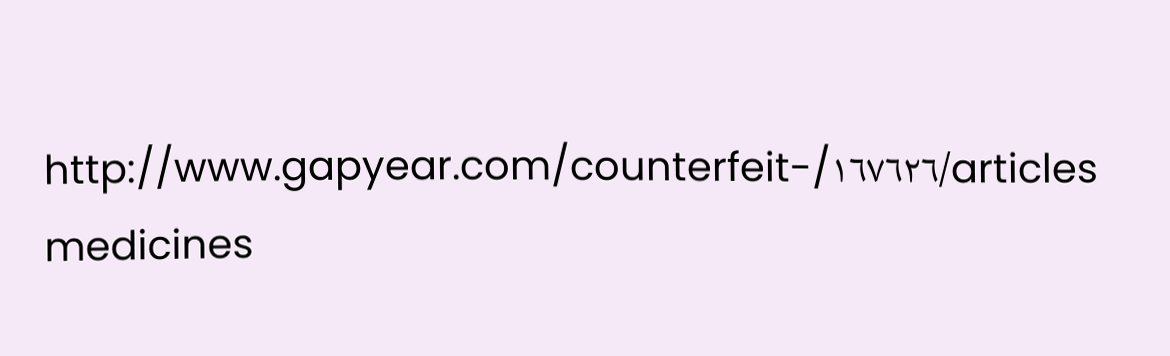http://www.gapyear.com/counterfeit-/١٦٧٦٢٦/articles medicines